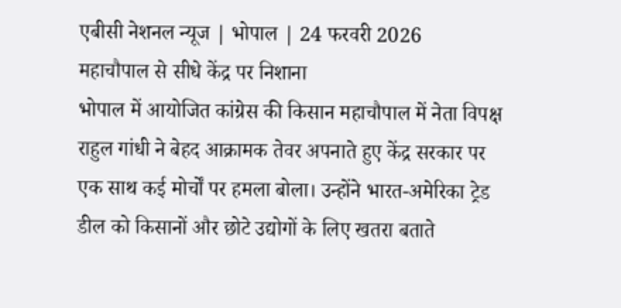एबीसी नेशनल न्यूज | भोपाल | 24 फरवरी 2026
महाचौपाल से सीधे केंद्र पर निशाना
भोपाल में आयोजित कांग्रेस की किसान महाचौपाल में नेता विपक्ष राहुल गांधी ने बेहद आक्रामक तेवर अपनाते हुए केंद्र सरकार पर एक साथ कई मोर्चों पर हमला बोला। उन्होंने भारत-अमेरिका ट्रेड डील को किसानों और छोटे उद्योगों के लिए खतरा बताते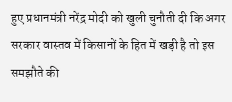हुए प्रधानमंत्री नरेंद्र मोदी को खुली चुनौती दी कि अगर सरकार वास्तव में किसानों के हित में खड़ी है तो इस समझौते की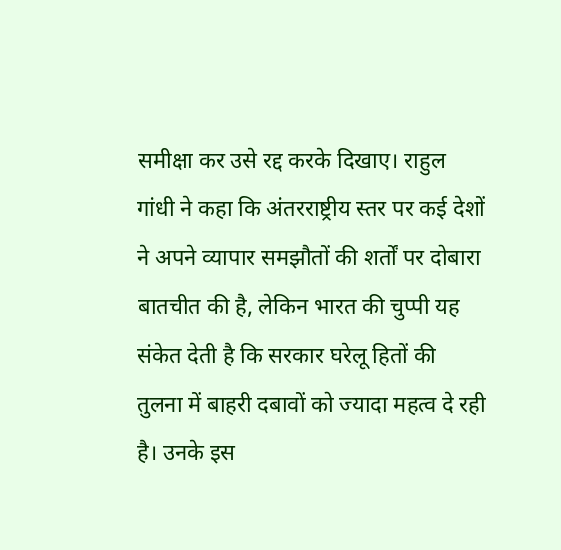समीक्षा कर उसे रद्द करके दिखाए। राहुल गांधी ने कहा कि अंतरराष्ट्रीय स्तर पर कई देशों ने अपने व्यापार समझौतों की शर्तों पर दोबारा बातचीत की है, लेकिन भारत की चुप्पी यह संकेत देती है कि सरकार घरेलू हितों की तुलना में बाहरी दबावों को ज्यादा महत्व दे रही है। उनके इस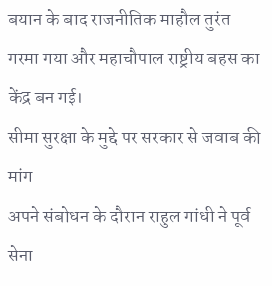बयान के बाद राजनीतिक माहौल तुरंत गरमा गया और महाचौपाल राष्ट्रीय बहस का केंद्र बन गई।
सीमा सुरक्षा के मुद्दे पर सरकार से जवाब की मांग
अपने संबोधन के दौरान राहुल गांधी ने पूर्व सेना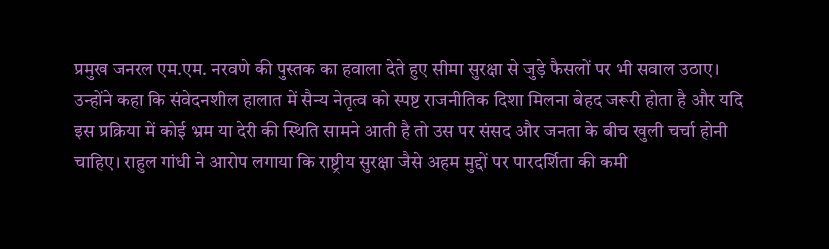प्रमुख जनरल एम.एम. नरवणे की पुस्तक का हवाला देते हुए सीमा सुरक्षा से जुड़े फैसलों पर भी सवाल उठाए। उन्होंने कहा कि संवेदनशील हालात में सैन्य नेतृत्व को स्पष्ट राजनीतिक दिशा मिलना बेहद जरूरी होता है और यदि इस प्रक्रिया में कोई भ्रम या देरी की स्थिति सामने आती है तो उस पर संसद और जनता के बीच खुली चर्चा होनी चाहिए। राहुल गांधी ने आरोप लगाया कि राष्ट्रीय सुरक्षा जैसे अहम मुद्दों पर पारदर्शिता की कमी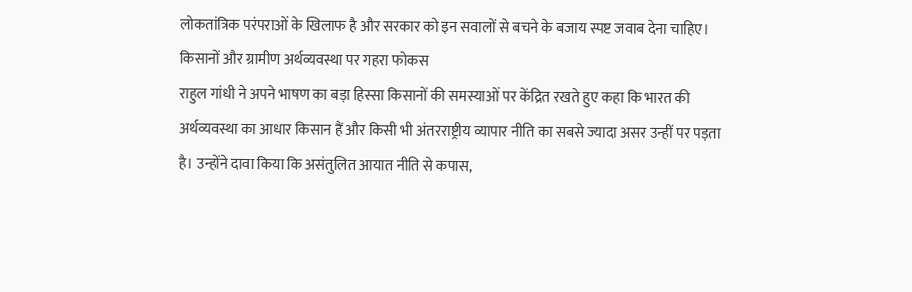लोकतांत्रिक परंपराओं के खिलाफ है और सरकार को इन सवालों से बचने के बजाय स्पष्ट जवाब देना चाहिए।
किसानों और ग्रामीण अर्थव्यवस्था पर गहरा फोकस
राहुल गांधी ने अपने भाषण का बड़ा हिस्सा किसानों की समस्याओं पर केंद्रित रखते हुए कहा कि भारत की अर्थव्यवस्था का आधार किसान हैं और किसी भी अंतरराष्ट्रीय व्यापार नीति का सबसे ज्यादा असर उन्हीं पर पड़ता है। उन्होंने दावा किया कि असंतुलित आयात नीति से कपास,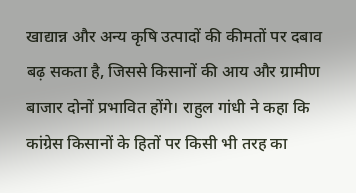खाद्यान्न और अन्य कृषि उत्पादों की कीमतों पर दबाव बढ़ सकता है, जिससे किसानों की आय और ग्रामीण बाजार दोनों प्रभावित होंगे। राहुल गांधी ने कहा कि कांग्रेस किसानों के हितों पर किसी भी तरह का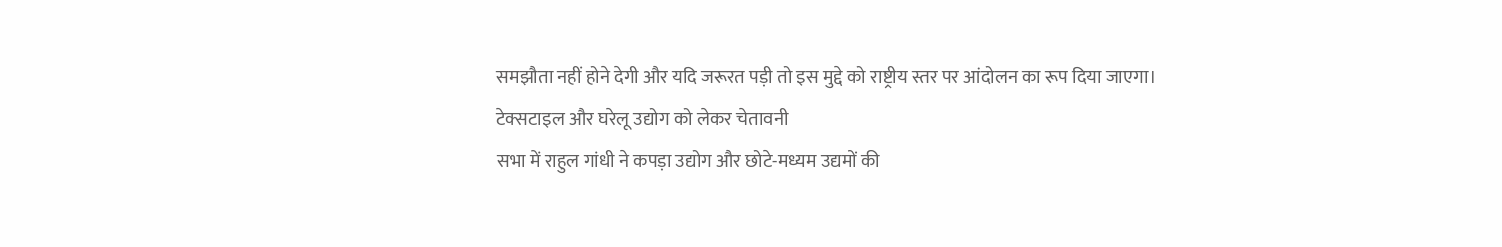समझौता नहीं होने देगी और यदि जरूरत पड़ी तो इस मुद्दे को राष्ट्रीय स्तर पर आंदोलन का रूप दिया जाएगा।
टेक्सटाइल और घरेलू उद्योग को लेकर चेतावनी
सभा में राहुल गांधी ने कपड़ा उद्योग और छोटे-मध्यम उद्यमों की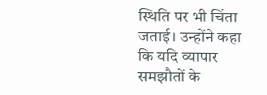स्थिति पर भी चिंता जताई। उन्होंने कहा कि यदि व्यापार समझौतों के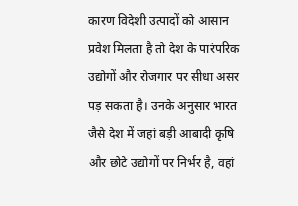कारण विदेशी उत्पादों को आसान प्रवेश मिलता है तो देश के पारंपरिक उद्योगों और रोजगार पर सीधा असर पड़ सकता है। उनके अनुसार भारत जैसे देश में जहां बड़ी आबादी कृषि और छोटे उद्योगों पर निर्भर है, वहां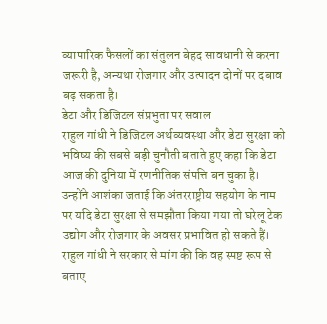व्यापारिक फैसलों का संतुलन बेहद सावधानी से करना जरूरी है, अन्यथा रोजगार और उत्पादन दोनों पर दबाव बढ़ सकता है।
डेटा और डिजिटल संप्रभुता पर सवाल
राहुल गांधी ने डिजिटल अर्थव्यवस्था और डेटा सुरक्षा को भविष्य की सबसे बड़ी चुनौती बताते हुए कहा कि डेटा आज की दुनिया में रणनीतिक संपत्ति बन चुका है। उन्होंने आशंका जताई कि अंतरराष्ट्रीय सहयोग के नाम पर यदि डेटा सुरक्षा से समझौता किया गया तो घरेलू टेक उद्योग और रोजगार के अवसर प्रभावित हो सकते हैं। राहुल गांधी ने सरकार से मांग की कि वह स्पष्ट रूप से बताए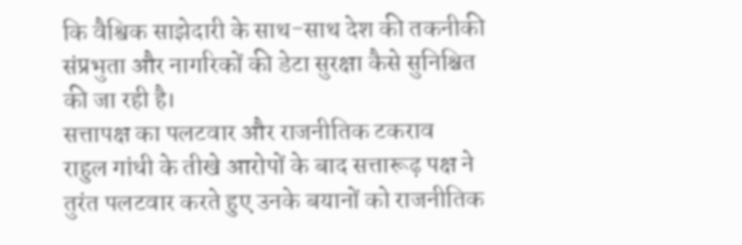कि वैश्विक साझेदारी के साथ-साथ देश की तकनीकी संप्रभुता और नागरिकों की डेटा सुरक्षा कैसे सुनिश्चित की जा रही है।
सत्तापक्ष का पलटवार और राजनीतिक टकराव
राहुल गांधी के तीखे आरोपों के बाद सत्तारूढ़ पक्ष ने तुरंत पलटवार करते हुए उनके बयानों को राजनीतिक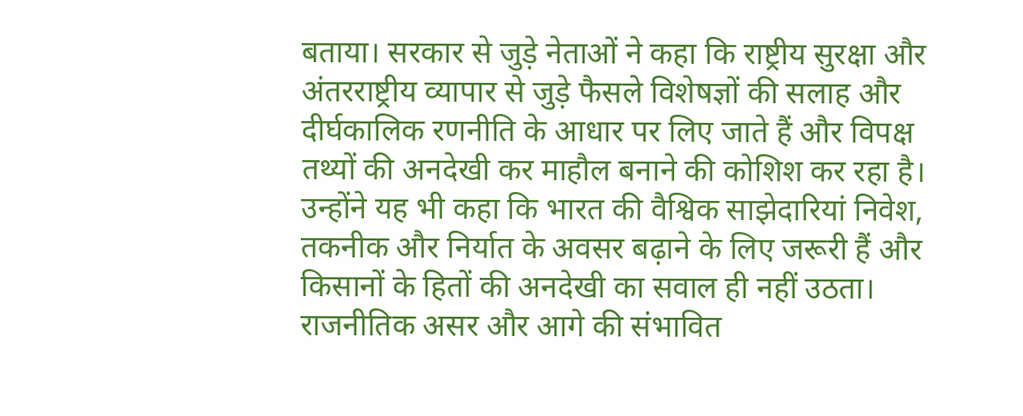बताया। सरकार से जुड़े नेताओं ने कहा कि राष्ट्रीय सुरक्षा और अंतरराष्ट्रीय व्यापार से जुड़े फैसले विशेषज्ञों की सलाह और दीर्घकालिक रणनीति के आधार पर लिए जाते हैं और विपक्ष तथ्यों की अनदेखी कर माहौल बनाने की कोशिश कर रहा है। उन्होंने यह भी कहा कि भारत की वैश्विक साझेदारियां निवेश, तकनीक और निर्यात के अवसर बढ़ाने के लिए जरूरी हैं और किसानों के हितों की अनदेखी का सवाल ही नहीं उठता।
राजनीतिक असर और आगे की संभावित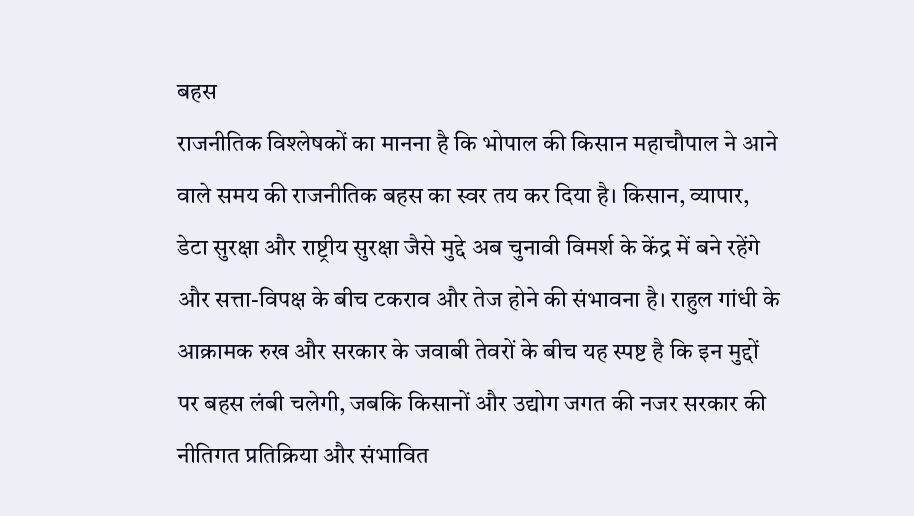बहस
राजनीतिक विश्लेषकों का मानना है कि भोपाल की किसान महाचौपाल ने आने वाले समय की राजनीतिक बहस का स्वर तय कर दिया है। किसान, व्यापार, डेटा सुरक्षा और राष्ट्रीय सुरक्षा जैसे मुद्दे अब चुनावी विमर्श के केंद्र में बने रहेंगे और सत्ता-विपक्ष के बीच टकराव और तेज होने की संभावना है। राहुल गांधी के आक्रामक रुख और सरकार के जवाबी तेवरों के बीच यह स्पष्ट है कि इन मुद्दों पर बहस लंबी चलेगी, जबकि किसानों और उद्योग जगत की नजर सरकार की नीतिगत प्रतिक्रिया और संभावित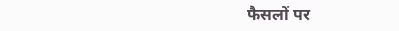फैसलों पर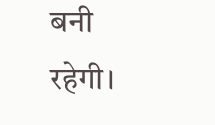बनी रहेगी।